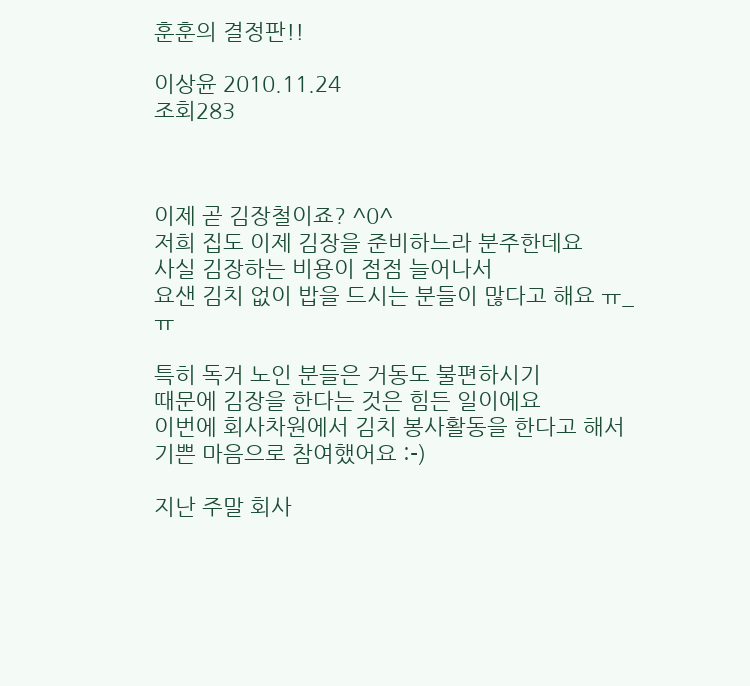훈훈의 결정판!!

이상윤 2010.11.24
조회283



이제 곧 김장철이죠? ^0^
저희 집도 이제 김장을 준비하느라 분주한데요
사실 김장하는 비용이 점점 늘어나서
요샌 김치 없이 밥을 드시는 분들이 많다고 해요 ㅠ_ㅠ

특히 독거 노인 분들은 거동도 불편하시기
때문에 김장을 한다는 것은 힘든 일이에요
이번에 회사차원에서 김치 봉사활동을 한다고 해서
기쁜 마음으로 참여했어요 :-)

지난 주말 회사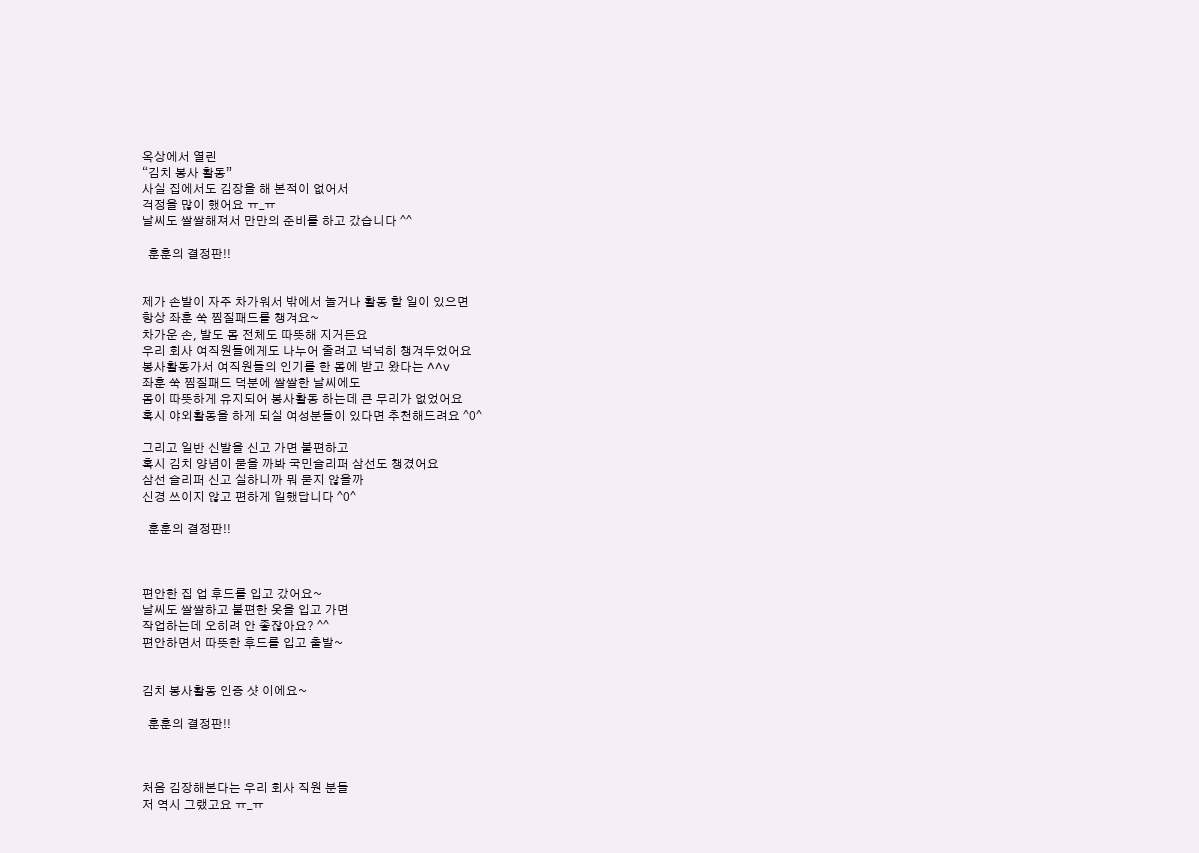옥상에서 열린
“김치 봉사 활동”
사실 집에서도 김장을 해 본적이 없어서
걱정을 많이 했어요 ㅠ_ㅠ
날씨도 쌀쌀해져서 만만의 준비를 하고 갔습니다 ^^

  훈훈의 결정판!!


제가 손발이 자주 차가워서 밖에서 놀거나 활동 할 일이 있으면
항상 좌훈 쑥 찜질패드를 챙겨요~
차가운 손, 발도 몸 전체도 따뜻해 지거든요
우리 회사 여직원들에게도 나누어 줄려고 넉넉히 챙겨두었어요
봉사활동가서 여직원들의 인기를 한 몸에 받고 왔다는 ^^v
좌훈 쑥 찜질패드 덕분에 쌀쌀한 날씨에도
몸이 따뜻하게 유지되어 봉사활동 하는데 큰 무리가 없었어요
혹시 야외활동을 하게 되실 여성분들이 있다면 추천해드려요 ^0^

그리고 일반 신발을 신고 가면 불편하고
혹시 김치 양념이 묻을 까봐 국민슬리퍼 삼선도 챙겼어요
삼선 슬리퍼 신고 실하니까 뭐 묻지 않을까
신경 쓰이지 않고 편하게 일했답니다 ^0^

  훈훈의 결정판!!



편안한 집 업 후드를 입고 갔어요~
날씨도 쌀쌀하고 불편한 옷을 입고 가면
작업하는데 오히려 안 좋잖아요? ^^
편안하면서 따뜻한 후드를 입고 출발~


김치 봉사활동 인증 샷 이에요~

  훈훈의 결정판!!



처음 김장해본다는 우리 회사 직원 분들
저 역시 그랬고요 ㅠ_ㅠ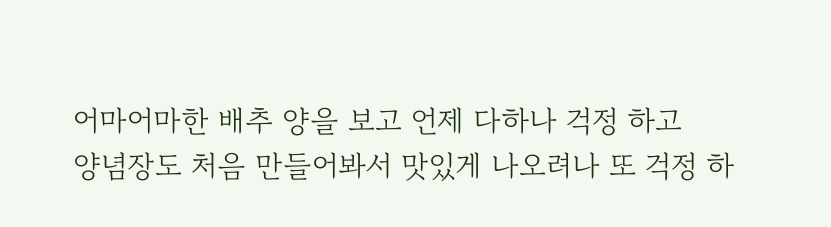어마어마한 배추 양을 보고 언제 다하나 걱정 하고
양념장도 처음 만들어봐서 맛있게 나오려나 또 걱정 하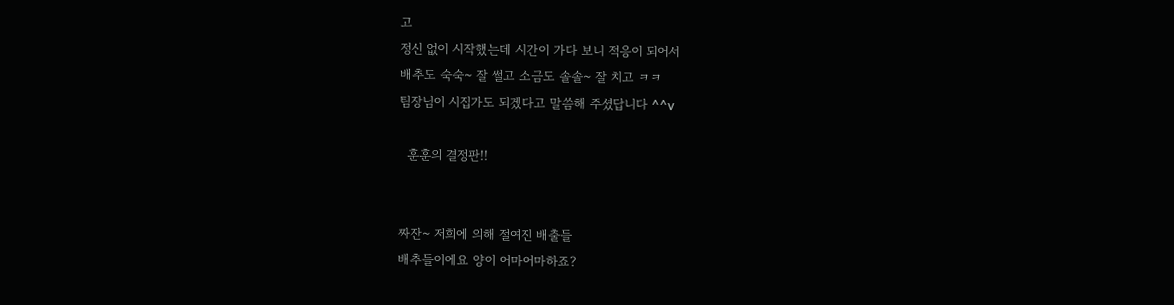고
정신 없이 시작했는데 시간이 가다 보니 적응이 되어서
배추도 숙숙~ 잘 썰고 소금도 솔솔~ 잘 치고 ㅋㅋ
팀장님이 시집가도 되겠다고 말씀해 주셨답니다 ^^v

  훈훈의 결정판!!


짜잔~ 저희에 의해 절여진 배출들
배추들이에요 양이 어마어마하죠?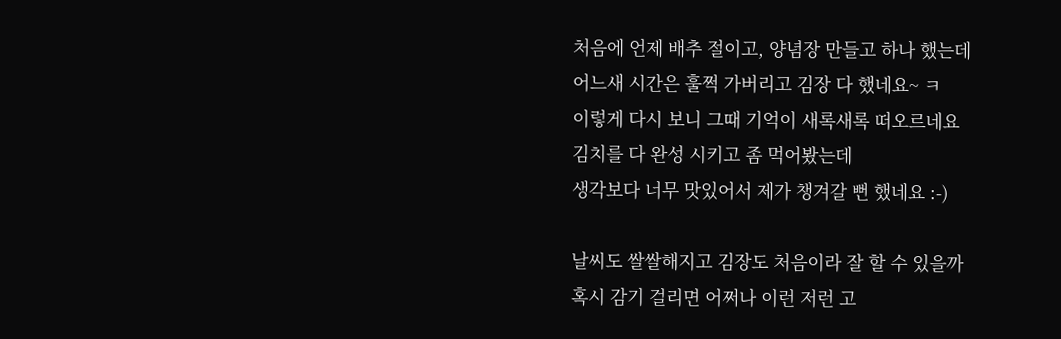처음에 언제 배추 절이고, 양념장 만들고 하나 했는데
어느새 시간은 훌쩍 가버리고 김장 다 했네요~ ㅋ
이렇게 다시 보니 그때 기억이 새록새록 떠오르네요
김치를 다 완성 시키고 좀 먹어봤는데
생각보다 너무 맛있어서 제가 챙겨갈 뻔 했네요 :-)

날씨도 쌀쌀해지고 김장도 처음이라 잘 할 수 있을까
혹시 감기 걸리면 어쩌나 이런 저런 고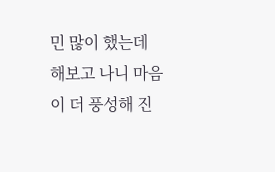민 많이 했는데
해보고 나니 마음이 더 풍성해 진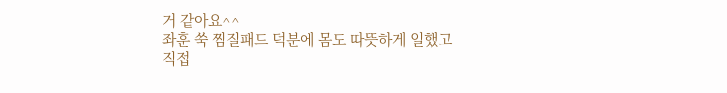거 같아요^^
좌훈 쑥 찜질패드 덕분에 몸도 따뜻하게 일했고
직접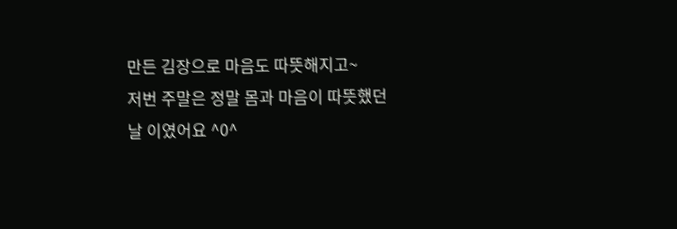만든 김장으로 마음도 따뜻해지고~
저번 주말은 정말 몸과 마음이 따뜻했던 날 이였어요 ^0^